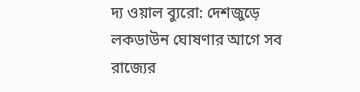দ্য ওয়াল ব্যুরো: দেশজুড়ে লকডাউন ঘোষণার আগে সব রাজ্যের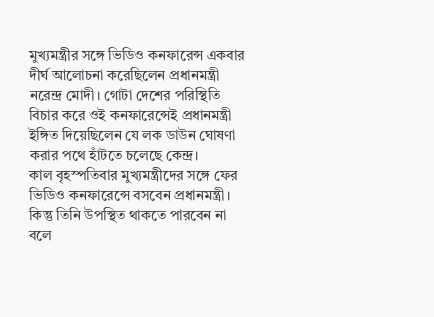মুখ্যমন্ত্রীর সঙ্গে ভিডিও কনফারেন্স একবার দীর্ঘ আলোচনা করেছিলেন প্রধানমন্ত্রী নরেন্দ্র মোদী। গোটা দেশের পরিস্থিতি বিচার করে ওই কনফারেন্সেই প্রধানমন্ত্রী ইঙ্গিত দিয়েছিলেন যে লক ডাউন ঘোষণা করার পথে হাঁটতে চলেছে কেন্দ্র।
কাল বৃহস্পতিবার মুখ্যমন্ত্রীদের সঙ্গে ফের ভিডিও কনফারেন্সে বসবেন প্রধানমন্ত্রী। কিন্তু তিনি উপস্থিত থাকতে পারবেন না বলে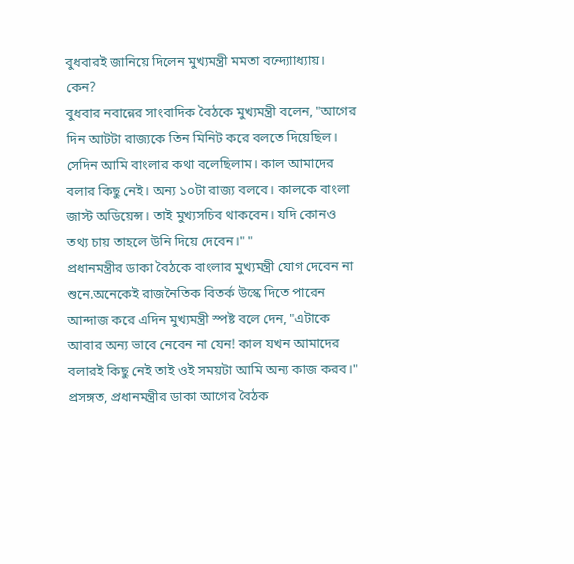বুধবারই জানিয়ে দিলেন মুখ্যমন্ত্রী মমতা বন্দ্যোাধ্যায়।
কেন?
বুধবার নবান্নের সাংবাদিক বৈঠকে মুখ্যমন্ত্রী বলেন, "আগের দিন আটটা রাজ্যকে তিন মিনিট করে বলতে দিয়েছিল। সেদিন আমি বাংলার কথা বলেছিলাম। কাল আমাদের বলার কিছু নেই। অন্য ১০টা রাজ্য বলবে। কালকে বাংলা জাস্ট অডিয়েন্স। তাই মুখ্যসচিব থাকবেন। যদি কোনও তথ্য চায় তাহলে উনি দিয়ে দেবেন।" "
প্রধানমন্ত্রীর ডাকা বৈঠকে বাংলার মুখ্যমন্ত্রী যোগ দেবেন না শুনে.অনেকেই রাজনৈতিক বিতর্ক উস্কে দিতে পারেন আন্দাজ করে এদিন মুখ্যমন্ত্রী স্পষ্ট বলে দেন, "এটাকে আবার অন্য ভাবে নেবেন না যেন! কাল যখন আমাদের বলারই কিছু নেই তাই ওই সময়টা আমি অন্য কাজ করব।"
প্রসঙ্গত, প্রধানমন্ত্রীর ডাকা আগের বৈঠক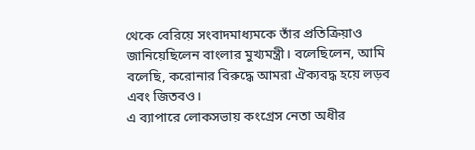থেকে বেরিয়ে সংবাদমাধ্যমকে তাঁর প্রতিক্রিয়াও জানিয়েছিলেন বাংলার মুখ্যমন্ত্রী। বলেছিলেন, আমি বলেছি, করোনার বিরুদ্ধে আমরা ঐক্যবদ্ধ হয়ে লড়ব এবং জিতবও।
এ ব্যাপারে লোকসভায় কংগ্রেস নেতা অধীর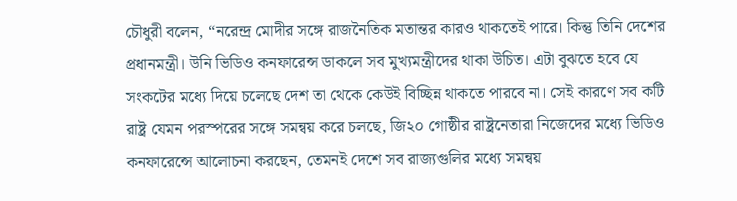চৌধুরী বলেন, “নরেন্দ্র মোদীর সঙ্গে রাজনৈতিক মতান্তর কারও থাকতেই পারে। কিন্তু তিনি দেশের প্রধানমন্ত্রী। উনি ভিডিও কনফারেন্স ডাকলে সব মুখ্যমন্ত্রীদের থাকা উচিত। এটা বুঝতে হবে যে সংকটের মধ্যে দিয়ে চলেছে দেশ তা থেকে কেউই বিচ্ছিন্ন থাকতে পারবে না। সেই কারণে সব কটি রাষ্ট্র যেমন পরস্পরের সঙ্গে সমন্বয় করে চলছে, জি২০ গোষ্ঠীর রাষ্ট্রনেতারা নিজেদের মধ্যে ভিডিও কনফারেন্সে আলোচনা করছেন, তেমনই দেশে সব রাজ্যগুলির মধ্যে সমন্বয়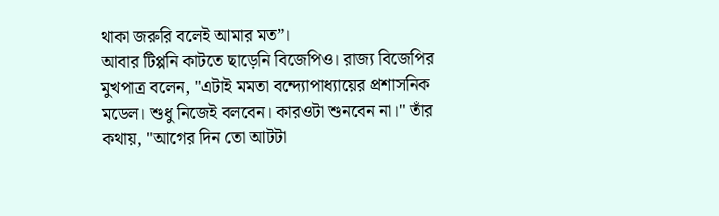থাকা জরুরি বলেই আমার মত”।
আবার টিপ্পনি কাটতে ছাড়েনি বিজেপিও। রাজ্য বিজেপির মুখপাত্র বলেন, "এটাই মমতা বন্দ্যোপাধ্যায়ের প্রশাসনিক মডেল। শুধু নিজেই বলবেন। কারওটা শুনবেন না।" তাঁর কথায়, "আগের দিন তো আটটা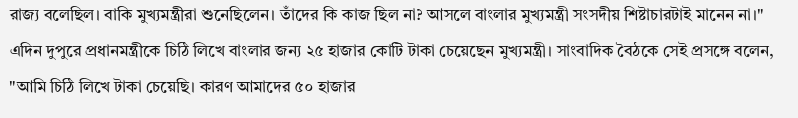রাজ্য বলেছিল। বাকি মুখ্যমন্ত্রীরা শুনেছিলেন। তাঁদের কি কাজ ছিল না? আসলে বাংলার মুখ্যমন্ত্রী সংসদীয় শিষ্টাচারটাই মানেন না।"
এদিন দুপুরে প্রধানমন্ত্রীকে চিঠি লিখে বাংলার জন্য ২৫ হাজার কোটি টাকা চেয়েছেন মুখ্যমন্ত্রী। সাংবাদিক বৈঠকে সেই প্রসঙ্গে বলেন, "আমি চিঠি লিখে টাকা চেয়েছি। কারণ আমাদের ৫০ হাজার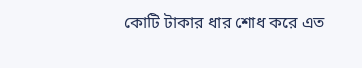কোটি টাকার ধার শোধ করে এত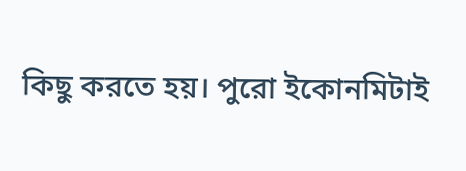কিছু করতে হয়। পুরো ইকোনমিটাই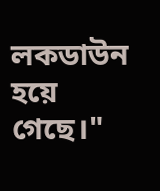লকডাউন হয়ে গেছে।"